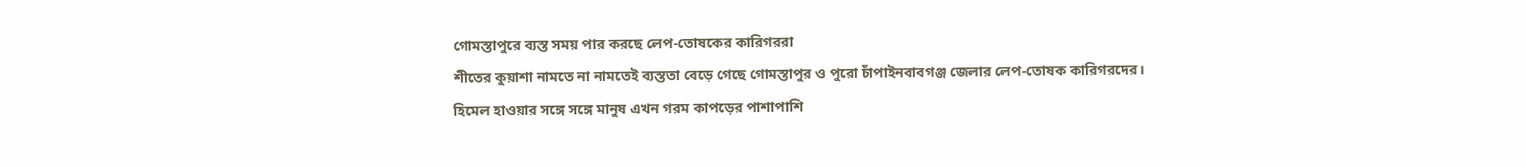গোমস্তাপুরে ব্যস্ত সময় পার করছে লেপ-তোষকের কারিগররা
শীতের কুয়াশা নামতে না নামতেই ব্যস্ততা বেড়ে গেছে গোমস্তাপুর ও পুরো চাঁপাইনবাবগঞ্জ জেলার লেপ-তোষক কারিগরদের। হিমেল হাওয়ার সঙ্গে সঙ্গে মানুষ এখন গরম কাপড়ের পাশাপাশি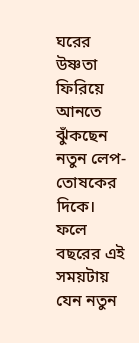ঘরের উষ্ণতা ফিরিয়ে আনতে ঝুঁকছেন নতুন লেপ-তোষকের দিকে। ফলে বছরের এই সময়টায় যেন নতুন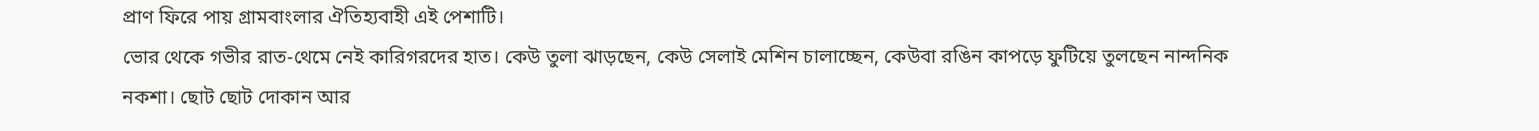প্রাণ ফিরে পায় গ্রামবাংলার ঐতিহ্যবাহী এই পেশাটি।
ভোর থেকে গভীর রাত-থেমে নেই কারিগরদের হাত। কেউ তুলা ঝাড়ছেন, কেউ সেলাই মেশিন চালাচ্ছেন, কেউবা রঙিন কাপড়ে ফুটিয়ে তুলছেন নান্দনিক নকশা। ছোট ছোট দোকান আর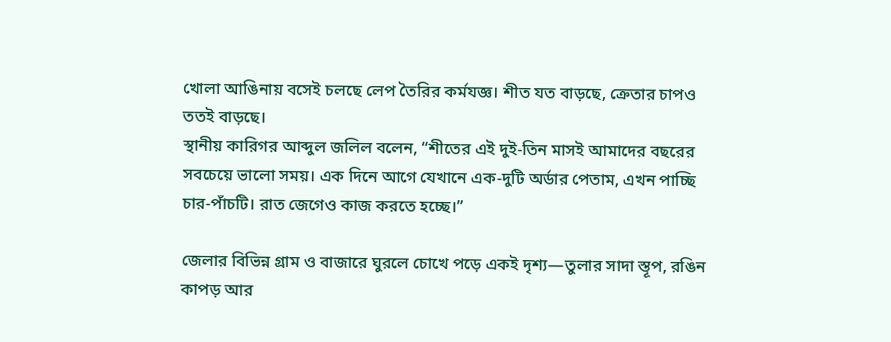খোলা আঙিনায় বসেই চলছে লেপ তৈরির কর্মযজ্ঞ। শীত যত বাড়ছে, ক্রেতার চাপও ততই বাড়ছে।
স্থানীয় কারিগর আব্দুল জলিল বলেন, “শীতের এই দুই-তিন মাসই আমাদের বছরের সবচেয়ে ভালো সময়। এক দিনে আগে যেখানে এক-দুটি অর্ডার পেতাম, এখন পাচ্ছি চার-পাঁচটি। রাত জেগেও কাজ করতে হচ্ছে।”

জেলার বিভিন্ন গ্রাম ও বাজারে ঘুরলে চোখে পড়ে একই দৃশ্য—তুলার সাদা স্তূপ, রঙিন কাপড় আর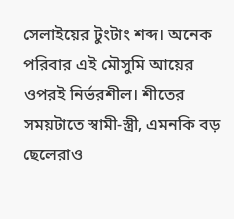সেলাইয়ের টুংটাং শব্দ। অনেক পরিবার এই মৌসুমি আয়ের ওপরই নির্ভরশীল। শীতের সময়টাতে স্বামী-স্ত্রী, এমনকি বড় ছেলেরাও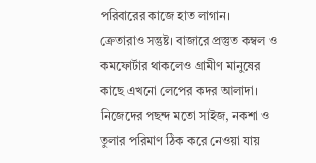পরিবারের কাজে হাত লাগান।
ক্রেতারাও সন্তুষ্ট। বাজারে প্রস্তুত কম্বল ও কমফোর্টার থাকলেও গ্রামীণ মানুষের কাছে এখনো লেপের কদর আলাদা। নিজেদের পছন্দ মতো সাইজ, নকশা ও তুলার পরিমাণ ঠিক করে নেওয়া যায়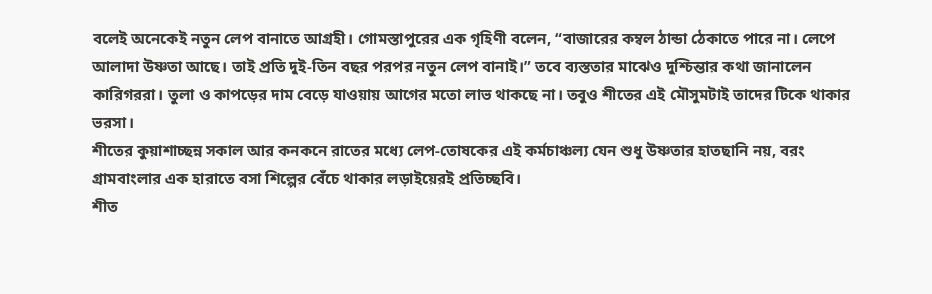বলেই অনেকেই নতুন লেপ বানাতে আগ্রহী। গোমস্তাপুরের এক গৃহিণী বলেন, “বাজারের কম্বল ঠান্ডা ঠেকাতে পারে না। লেপে আলাদা উষ্ণতা আছে। তাই প্রতি দুই-তিন বছর পরপর নতুন লেপ বানাই।” তবে ব্যস্ততার মাঝেও দুশ্চিন্তার কথা জানালেন কারিগররা। তুলা ও কাপড়ের দাম বেড়ে যাওয়ায় আগের মতো লাভ থাকছে না। তবুও শীতের এই মৌসুমটাই তাদের টিকে থাকার ভরসা।
শীতের কুয়াশাচ্ছন্ন সকাল আর কনকনে রাতের মধ্যে লেপ-তোষকের এই কর্মচাঞ্চল্য যেন শুধু উষ্ণতার হাতছানি নয়, বরং গ্রামবাংলার এক হারাতে বসা শিল্পের বেঁচে থাকার লড়াইয়েরই প্রতিচ্ছবি।
শীত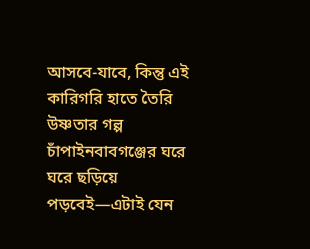আসবে-যাবে, কিন্তু এই কারিগরি হাতে তৈরি উষ্ণতার গল্প চাঁপাইনবাবগঞ্জের ঘরে ঘরে ছড়িয়ে পড়বেই—এটাই যেন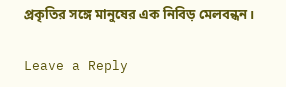প্রকৃতির সঙ্গে মানুষের এক নিবিড় মেলবন্ধন।

Leave a Reply